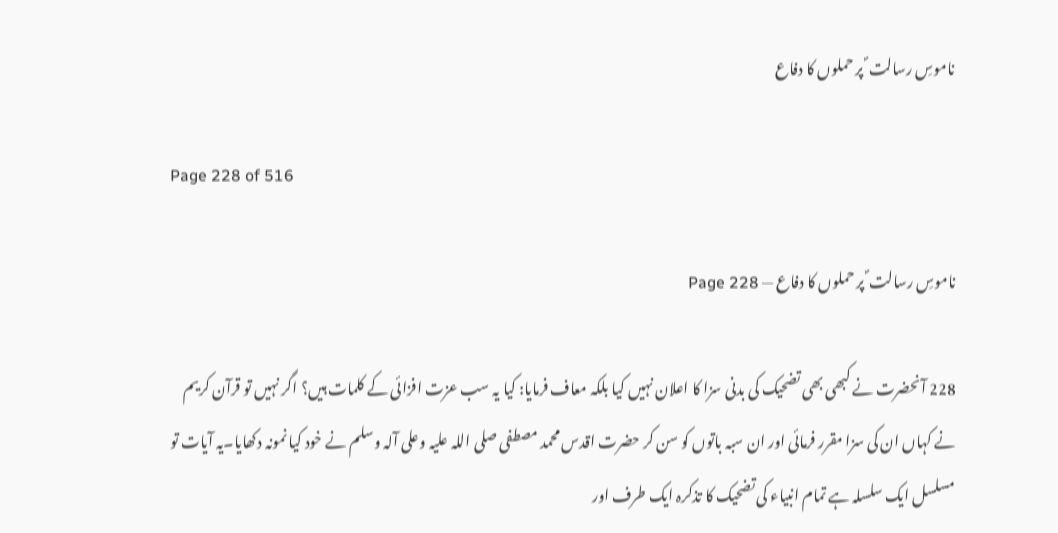ناموسِ رسالت ؐ پر حملوں کا دفاع

Page 228 of 516

ناموسِ رسالت ؐ پر حملوں کا دفاع — Page 228

228 آنحضرت نے کبھی بھی تضحیک کی بدنی سزا کا اعلان نہیں کیا بلکہ معاف فرمایا: کیا یہ سب عزت افزائی کے کلمات ہیں؟ اگر نہیں تو قرآن کریم نے کہاں ان کی سزا مقرر فرمائی اور ان سبہ باتوں کو سن کر حضرت اقدس محمد مصطفی صلی اللہ علیہ وعلی آلہ وسلم نے خود کیا نمونہ دکھایا۔یہ آیات تو مسلسل ایک سلسلہ ہے تمام انبیاء کی تضحیک کا تذکرہ ایک طرف اور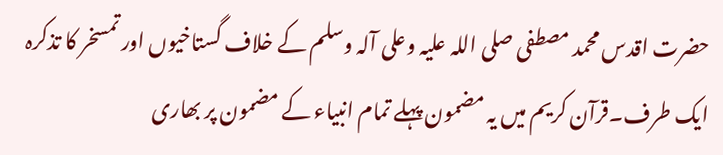حضرت اقدس محمد مصطفی صلی اللہ علیہ وعلی آلہ وسلم کے خلاف گستاخیوں اور تمسخر کا تذکرہ ایک طرف۔قرآن کریم میں یہ مضمون پہلے تمام انبیاء کے مضمون پر بھاری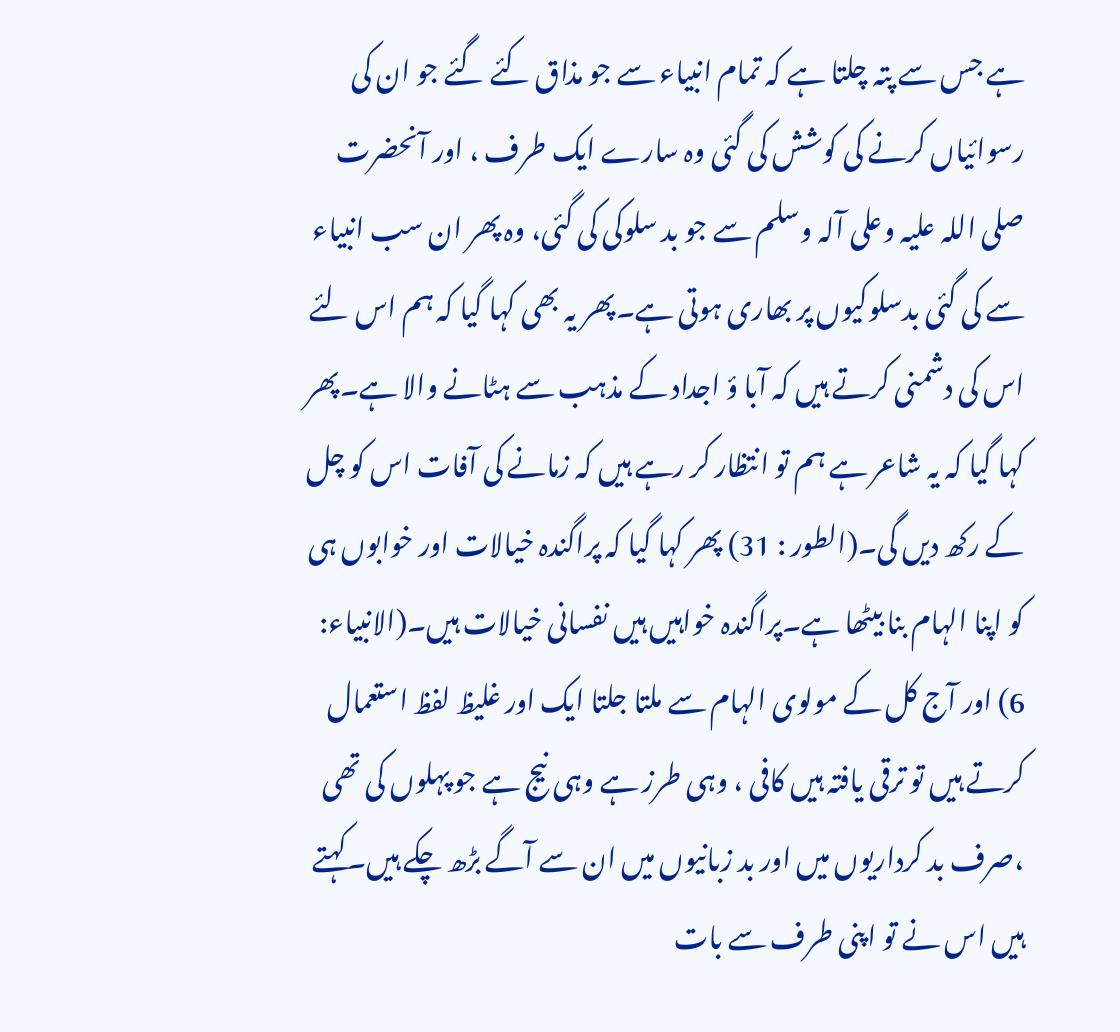ہے جس سے پتہ چلتا ہے کہ تمام انبیاء سے جو مذاق کئے گئے جو ان کی رسوائیاں کرنے کی کوشش کی گئی وہ سارے ایک طرف ، اور آنحضرت صلی اللہ علیہ وعلی آلہ وسلم سے جو بد سلوکی کی گئی، وہ پھر ان سب انبیاء سے کی گئی بدسلوکیوں پر بھاری ہوتی ہے۔پھر یہ بھی کہا گیا کہ ہم اس لئے اس کی دشمنی کرتے ہیں کہ آبا ؤ اجداد کے مذہب سے ہٹانے والا ہے۔پھر کہا گیا کہ یہ شاعر ہے ہم تو انتظار کر رہے ہیں کہ زمانے کی آفات اس کو چل کے رکھ دیں گی۔(الطور : 31) پھر کہا گیا کہ پراگندہ خیالات اور خوابوں ہی کو اپنا الہام بنا بیٹھا ہے۔پراگندہ خواہیں ہیں نفسانی خیالات ہیں۔(الانبیاء: 6) اور آج کل کے مولوی الہام سے ملتا جلتا ایک اور غلیظ لفظ استعمال کرتے ہیں تو ترقی یافتہ ہیں کافی ، وہی طرز ہے وہی نیج ہے جو پہلوں کی تھی ،صرف بد کرداریوں میں اور بد زبانیوں میں ان سے آگے بڑھ چکے ہیں۔کہتے ہیں اس نے تو اپنی طرف سے بات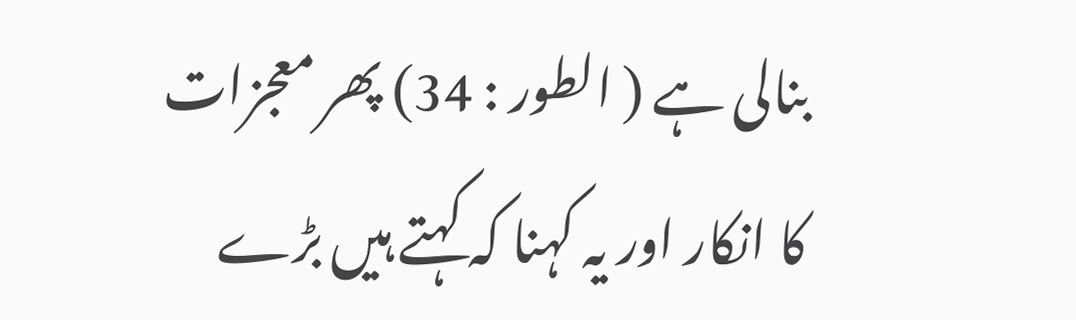بنالی ہے ( الطور : 34) پھر معجزات کا انکار اور یہ کہنا کہ کہتے ہیں بڑے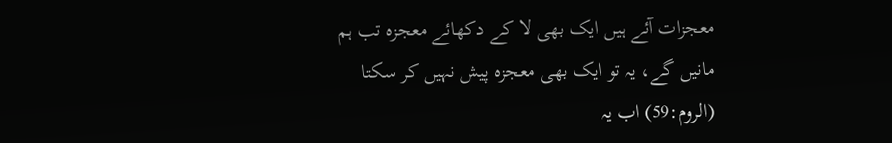معجزات آئے ہیں ایک بھی لا کے دکھائے معجزہ تب ہم مانیں گے، یہ تو ایک بھی معجزہ پیش نہیں کر سکتا (الروم:59) اب یہ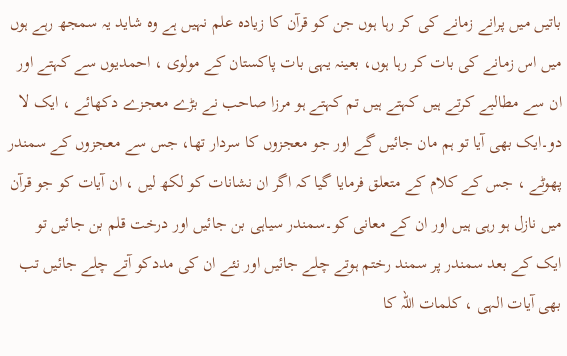باتیں میں پرانے زمانے کی کر رہا ہوں جن کو قرآن کا زیادہ علم نہیں ہے وہ شاید یہ سمجھ رہے ہوں میں اس زمانے کی بات کر رہا ہوں، بعینہ یہی بات پاکستان کے مولوی ، احمدیوں سے کہتے اور ان سے مطالبے کرتے ہیں کہتے ہیں تم کہتے ہو مرزا صاحب نے بڑے معجزے دکھائے ، ایک لا دو۔ایک بھی آیا تو ہم مان جائیں گے اور جو معجزوں کا سردار تھا، جس سے معجزوں کے سمندر پھوٹے ، جس کے کلام کے متعلق فرمایا گیا کہ اگر ان نشانات کو لکھ لیں ، ان آیات کو جو قرآن میں نازل ہو رہی ہیں اور ان کے معانی کو۔سمندر سیاہی بن جائیں اور درخت قلم بن جائیں تو ایک کے بعد سمندر پر سمند رختم ہوتے چلے جائیں اور نئے ان کی مددکو آتے چلے جائیں تب بھی آیات الہی ، کلمات اللہ کا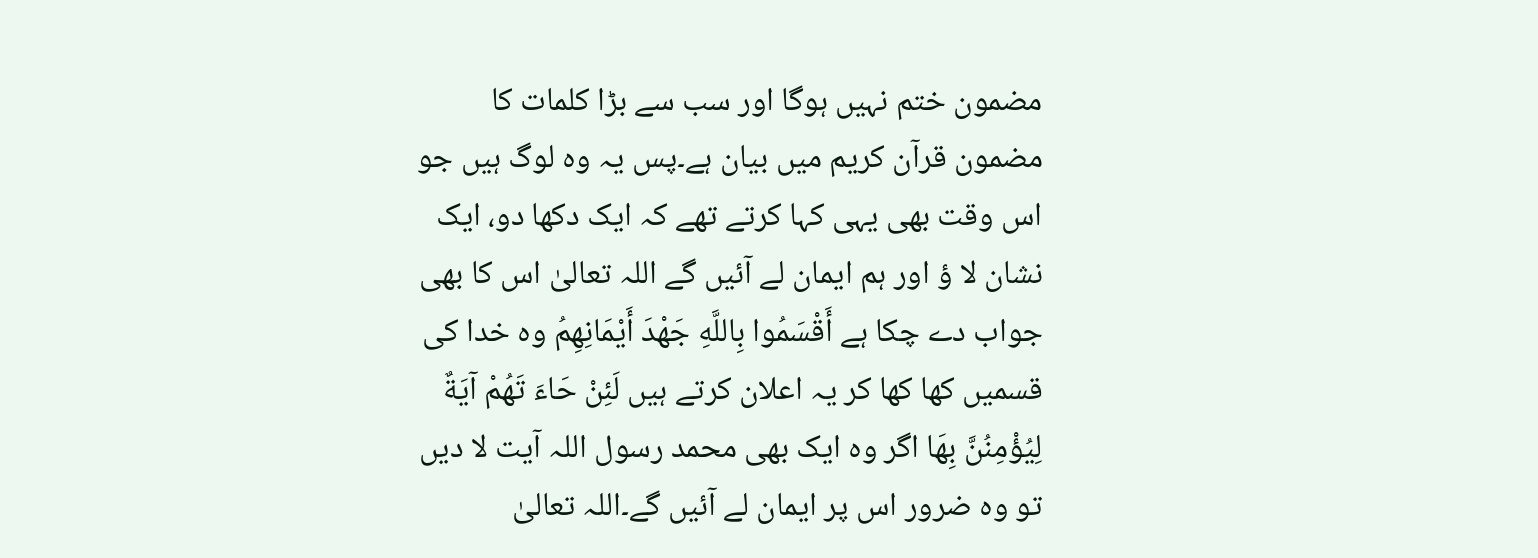مضمون ختم نہیں ہوگا اور سب سے بڑا کلمات کا مضمون قرآن کریم میں بیان ہے۔پس یہ وہ لوگ ہیں جو اس وقت بھی یہی کہا کرتے تھے کہ ایک دکھا دو، ایک نشان لا ؤ اور ہم ایمان لے آئیں گے اللہ تعالیٰ اس کا بھی جواب دے چکا ہے أَقْسَمُوا بِاللَّهِ جَهْدَ أَيْمَانِهِمُ وه خدا کی قسمیں کھا کھا کر یہ اعلان کرتے ہیں لَئِنْ حَاءَ تَهُمْ آيَةٌ لِيُؤْمِنُنَّ بِهَا اگر وہ ایک بھی محمد رسول اللہ آیت لا دیں تو وہ ضرور اس پر ایمان لے آئیں گے۔اللہ تعالیٰ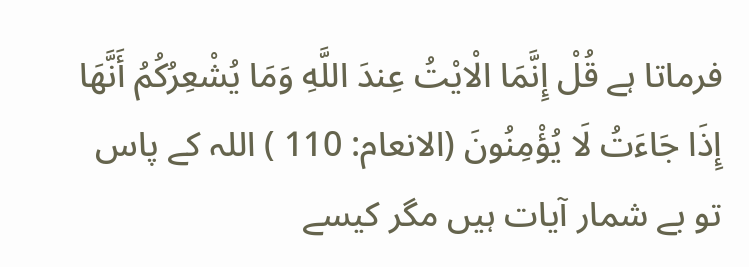فرماتا ہے قُلْ إِنَّمَا الْايْتُ عِندَ اللَّهِ وَمَا يُشْعِرُكُمُ أَنَّهَا إِذَا جَاءَتُ لَا يُؤْمِنُونَ (الانعام: 110 ) اللہ کے پاس تو بے شمار آیات ہیں مگر کیسے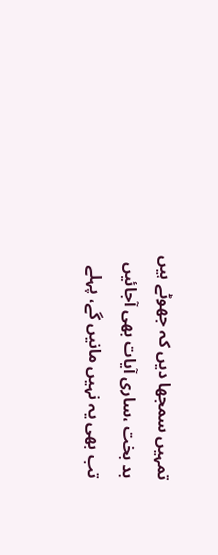تمہیں سمجھا دیں کہ جھوٹے ہیں بد بخت ،ساری آیات بھی آجائیں تب بھی یہ نہیں مانیں گے، پہلے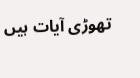تھوڑی آیات ہیں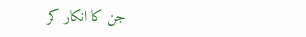جن کا انکار کر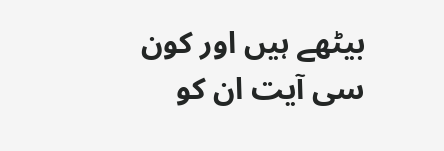بیٹھے ہیں اور کون سی آیت ان کو